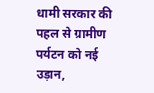धामी सरकार की पहल से ग्रामीण पर्यटन को नई उड़ान,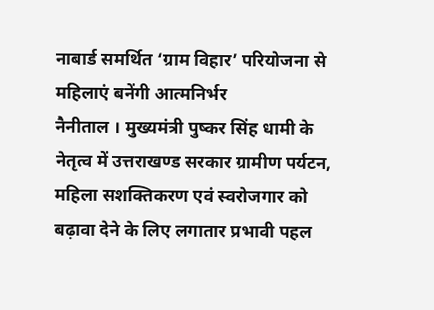नाबार्ड समर्थित ‘ग्राम विहार’ परियोजना से महिलाएं बनेंगी आत्मनिर्भर
नैनीताल । मुख्यमंत्री पुष्कर सिंह धामी के नेतृत्व में उत्तराखण्ड सरकार ग्रामीण पर्यटन, महिला सशक्तिकरण एवं स्वरोजगार को बढ़ावा देने के लिए लगातार प्रभावी पहल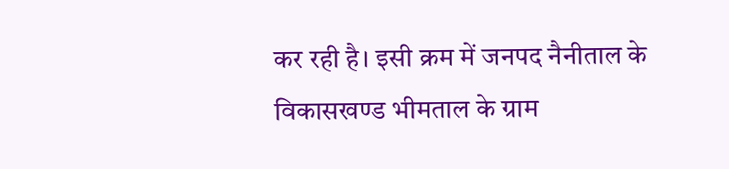कर रही है। इसी क्रम में जनपद नैनीताल के विकासखण्ड भीमताल के ग्राम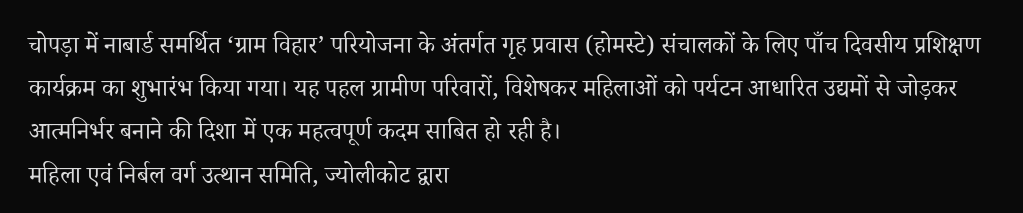चोपड़ा में नाबार्ड समर्थित ‘ग्राम विहार’ परियोजना के अंतर्गत गृह प्रवास (होमस्टे) संचालकों के लिए पाँच दिवसीय प्रशिक्षण कार्यक्रम का शुभारंभ किया गया। यह पहल ग्रामीण परिवारों, विशेषकर महिलाओं को पर्यटन आधारित उद्यमों से जोड़कर आत्मनिर्भर बनाने की दिशा में एक महत्वपूर्ण कदम साबित हो रही है।
महिला एवं निर्बल वर्ग उत्थान समिति, ज्योलीकोट द्वारा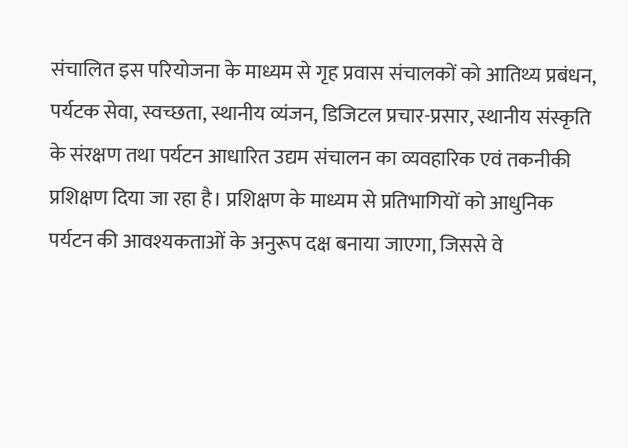संचालित इस परियोजना के माध्यम से गृह प्रवास संचालकों को आतिथ्य प्रबंधन, पर्यटक सेवा, स्वच्छता, स्थानीय व्यंजन, डिजिटल प्रचार-प्रसार, स्थानीय संस्कृति के संरक्षण तथा पर्यटन आधारित उद्यम संचालन का व्यवहारिक एवं तकनीकी प्रशिक्षण दिया जा रहा है। प्रशिक्षण के माध्यम से प्रतिभागियों को आधुनिक पर्यटन की आवश्यकताओं के अनुरूप दक्ष बनाया जाएगा, जिससे वे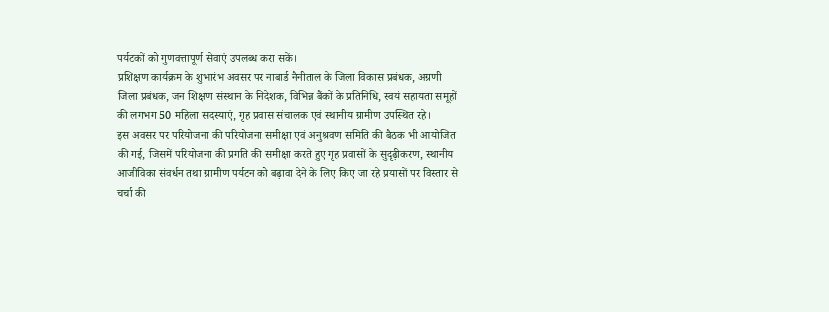पर्यटकों को गुणवत्तापूर्ण सेवाएं उपलब्ध करा सकें।
प्रशिक्षण कार्यक्रम के शुभारंभ अवसर पर नाबार्ड नैनीताल के जिला विकास प्रबंधक, अग्रणी जिला प्रबंधक, जन शिक्षण संस्थान के निदेशक, विभिन्न बैंकों के प्रतिनिधि, स्वयं सहायता समूहों की लगभग 50 महिला सदस्याएं, गृह प्रवास संचालक एवं स्थानीय ग्रामीण उपस्थित रहे।
इस अवसर पर परियोजना की परियोजना समीक्षा एवं अनुश्रवण समिति की बैठक भी आयोजित की गई, जिसमें परियोजना की प्रगति की समीक्षा करते हुए गृह प्रवासों के सुदृढ़ीकरण, स्थानीय आजीविका संवर्धन तथा ग्रामीण पर्यटन को बढ़ावा देने के लिए किए जा रहे प्रयासों पर विस्तार से चर्चा की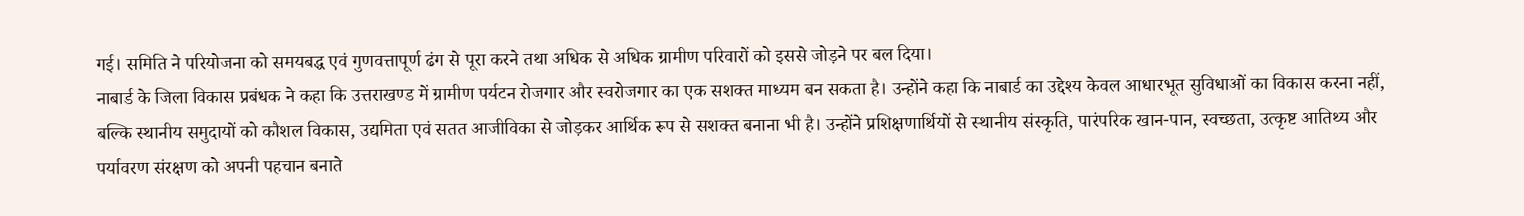गई। समिति ने परियोजना को समयबद्ध एवं गुणवत्तापूर्ण ढंग से पूरा करने तथा अधिक से अधिक ग्रामीण परिवारों को इससे जोड़ने पर बल दिया।
नाबार्ड के जिला विकास प्रबंधक ने कहा कि उत्तराखण्ड में ग्रामीण पर्यटन रोजगार और स्वरोजगार का एक सशक्त माध्यम बन सकता है। उन्होंने कहा कि नाबार्ड का उद्देश्य केवल आधारभूत सुविधाओं का विकास करना नहीं, बल्कि स्थानीय समुदायों को कौशल विकास, उद्यमिता एवं सतत आजीविका से जोड़कर आर्थिक रूप से सशक्त बनाना भी है। उन्होंने प्रशिक्षणार्थियों से स्थानीय संस्कृति, पारंपरिक खान-पान, स्वच्छता, उत्कृष्ट आतिथ्य और पर्यावरण संरक्षण को अपनी पहचान बनाते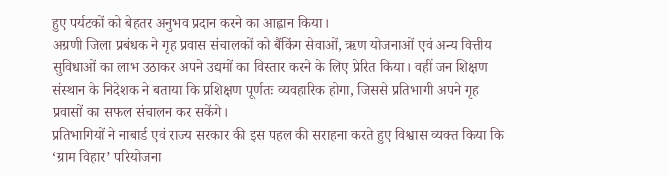हुए पर्यटकों को बेहतर अनुभव प्रदान करने का आह्वान किया।
अग्रणी जिला प्रबंधक ने गृह प्रवास संचालकों को बैंकिंग सेवाओं, ऋण योजनाओं एवं अन्य वित्तीय सुविधाओं का लाभ उठाकर अपने उद्यमों का विस्तार करने के लिए प्रेरित किया। वहीं जन शिक्षण संस्थान के निदेशक ने बताया कि प्रशिक्षण पूर्णतः व्यवहारिक होगा, जिससे प्रतिभागी अपने गृह प्रवासों का सफल संचालन कर सकेंगे।
प्रतिभागियों ने नाबार्ड एवं राज्य सरकार की इस पहल की सराहना करते हुए विश्वास व्यक्त किया कि ‘ग्राम विहार’ परियोजना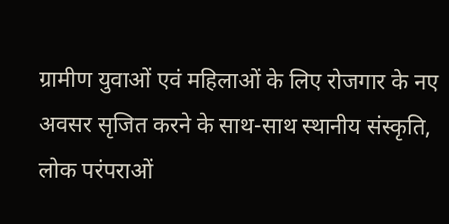ग्रामीण युवाओं एवं महिलाओं के लिए रोजगार के नए अवसर सृजित करने के साथ-साथ स्थानीय संस्कृति, लोक परंपराओं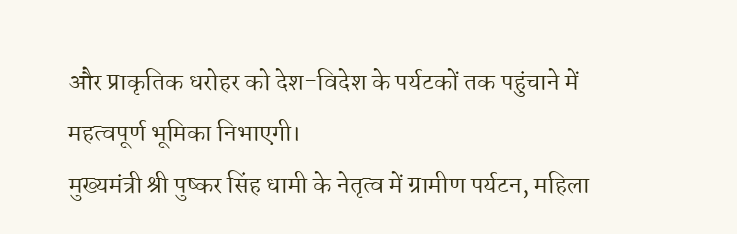और प्राकृतिक धरोहर को देश-विदेश के पर्यटकों तक पहुंचाने में महत्वपूर्ण भूमिका निभाएगी।
मुख्यमंत्री श्री पुष्कर सिंह धामी के नेतृत्व में ग्रामीण पर्यटन, महिला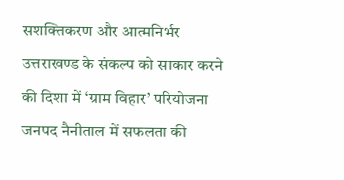सशक्तिकरण और आत्मनिर्भर उत्तराखण्ड के संकल्प को साकार करने की दिशा में ‘ग्राम विहार’ परियोजना जनपद नैनीताल में सफलता की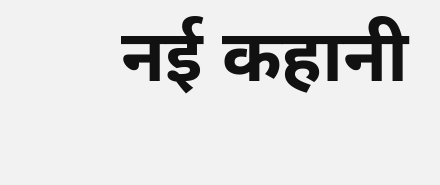नई कहानी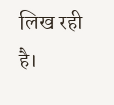लिख रही है।